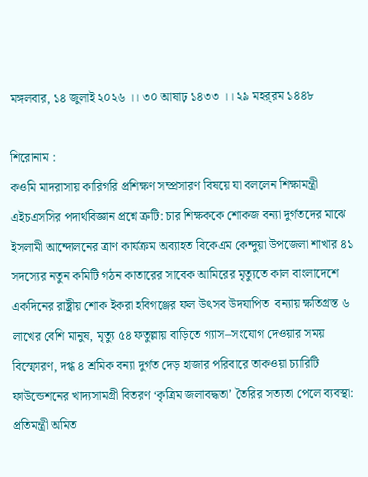মঙ্গলবার, ১৪ জুলাই ২০২৬ ।। ৩০ আষাঢ় ১৪৩৩ ।। ২৯ মহর্‌রম ১৪৪৮

শিরোনাম :
কওমি মাদরাসায় কারিগরি প্রশিক্ষণ সম্প্রসারণ বিষয়ে যা বললেন শিক্ষামন্ত্রী এইচএসসির পদার্থবিজ্ঞান প্রশ্নে ত্রুটি: চার শিক্ষককে শোকজ বন্যা দুর্গতদের মাঝে ইসলামী আন্দোলনের ত্রাণ কার্যক্রম অব্যাহত বিকেএম কেন্দুয়া উপজেলা শাখার ৪১ সদস্যের নতুন কমিটি গঠন কাতারের সাবেক আমিরের মৃত্যুতে কাল বাংলাদেশে একদিনের রাষ্ট্রীয় শোক ইকরা হবিগঞ্জের ফল উৎসব উদযাপিত  বন্যায় ক্ষতিগ্রস্ত ৬ লাখের বেশি মানুষ, মৃত্যু ৫৪ ফতুল্লায় বাড়িতে গ্যাস–সংযোগ দেওয়ার সময় বিস্ফোরণ, দগ্ধ ৪ শ্রমিক বন্যা দুর্গত দেড় হাজার পরিবারে তাকওয়া চ্যারিটি ফাউন্ডেশনের খাদ্যসামগ্রী বিতরণ ‘কৃত্রিম জলাবদ্ধতা’ তৈরির সত্যতা পেলে ব্যবস্থা: প্রতিমন্ত্রী অমিত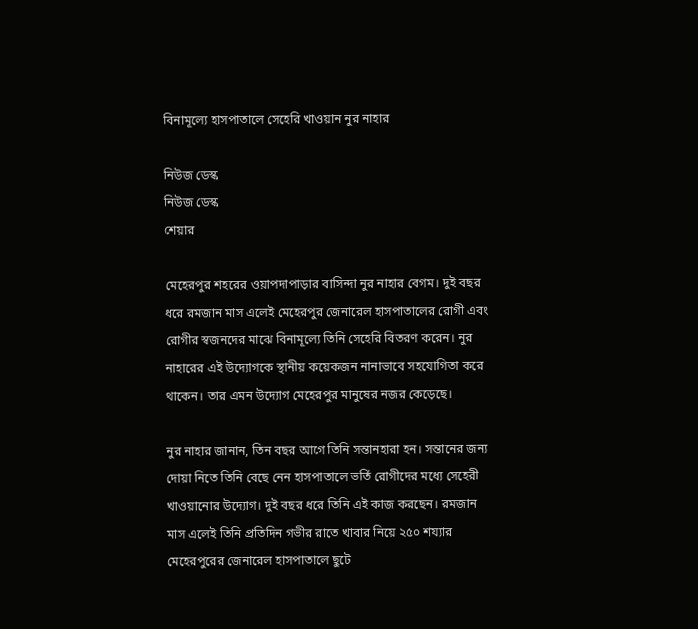বিনামূল্যে হাসপাতালে সেহেরি খাওয়ান নুর নাহার

নিউজ ডেস্ক
নিউজ ডেস্ক
শেয়ার

মেহেরপুর শহরের ওয়াপদাপাড়ার বাসিন্দা নুর নাহার বেগম। দুই বছর ধরে রমজান মাস এলেই মেহেরপুর জেনারেল হাসপাতালের রোগী এবং রোগীর স্বজনদের মাঝে বিনামূল্যে তিনি সেহেরি বিতরণ করেন। নুর নাহারের এই উদ্যোগকে স্থানীয় কয়েকজন নানাভাবে সহযোগিতা করে থাকেন। তার এমন উদ্যোগ মেহেরপুর মানুষের নজর কেড়েছে।

নুর নাহার জানান, তিন বছর আগে তিনি সন্তানহারা হন। সন্তানের জন্য দোয়া নিতে তিনি বেছে নেন হাসপাতালে ভর্তি রোগীদের মধ্যে সেহেরী খাওয়ানোর উদ্যোগ। দুই বছর ধরে তিনি এই কাজ করছেন। রমজান মাস এলেই তিনি প্রতিদিন গভীর রাতে খাবার নিয়ে ২৫০ শয্যার মেহেরপুরের জেনারেল হাসপাতালে ছুটে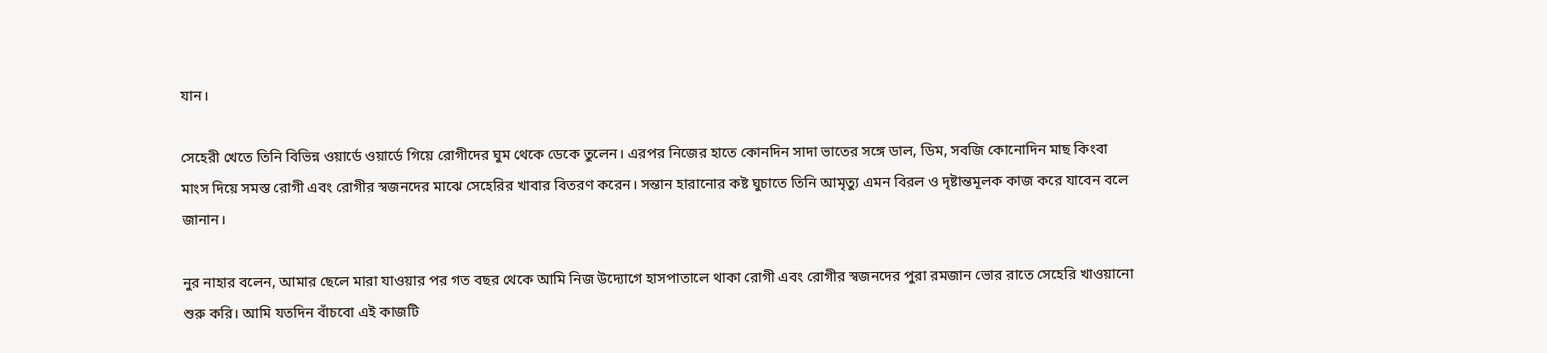যান।

সেহেরী খেতে তিনি বিভিন্ন ওয়ার্ডে ওয়ার্ডে গিয়ে রোগীদের ঘুম থেকে ডেকে তুলেন। এরপর নিজের হাতে কোনদিন সাদা ভাতের সঙ্গে ডাল, ডিম, সবজি কোনোদিন মাছ কিংবা মাংস দিয়ে সমস্ত রোগী এবং রোগীর স্বজনদের মাঝে সেহেরির খাবার বিতরণ করেন। সন্তান হারানোর কষ্ট ঘুচাতে তিনি আমৃত্যু এমন বিরল ও দৃষ্টান্তমূলক কাজ করে যাবেন বলে জানান।

নুর নাহার বলেন, আমার ছেলে মারা যাওয়ার পর গত বছর থেকে আমি নিজ উদ্যোগে হাসপাতালে থাকা রোগী এবং রোগীর স্বজনদের পুরা রমজান ভোর রাতে সেহেরি খাওয়ানো শুরু করি। আমি যতদিন বাঁচবো এই কাজটি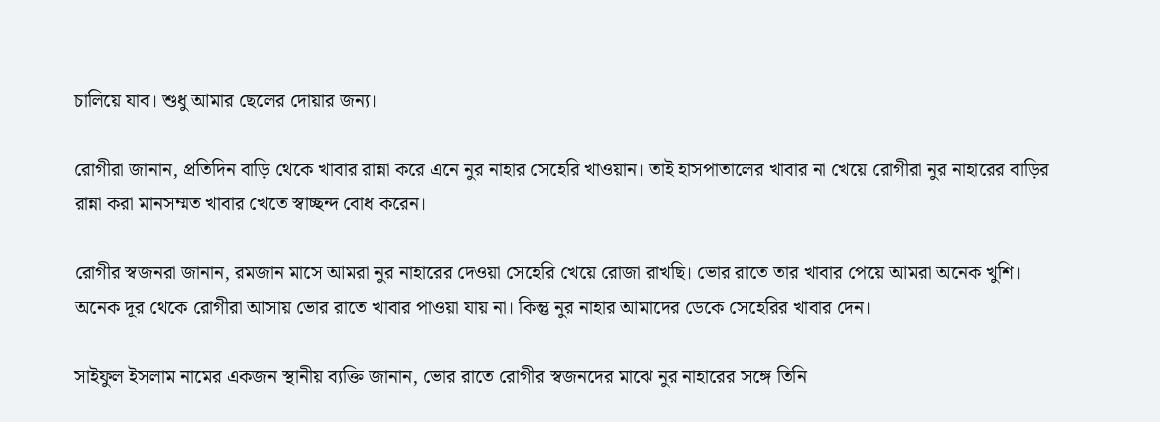চালিয়ে যাব। শুধু আমার ছেলের দোয়ার জন্য।

রোগীরা জানান, প্রতিদিন বাড়ি থেকে খাবার রান্না করে এনে নুর নাহার সেহেরি খাওয়ান। তাই হাসপাতালের খাবার না খেয়ে রোগীরা নুর নাহারের বাড়ির রান্না করা মানসম্মত খাবার খেতে স্বাচ্ছন্দ বোধ করেন।

রোগীর স্বজনরা জানান, রমজান মাসে আমরা নুর নাহারের দেওয়া সেহেরি খেয়ে রোজা রাখছি। ভোর রাতে তার খাবার পেয়ে আমরা অনেক খুশি। অনেক দূর থেকে রোগীরা আসায় ভোর রাতে খাবার পাওয়া যায় না। কিন্তু নুর নাহার আমাদের ডেকে সেহেরির খাবার দেন।

সাইফুল ইসলাম নামের একজন স্থানীয় ব্যক্তি জানান, ভোর রাতে রোগীর স্বজনদের মাঝে নুর নাহারের সঙ্গে তিনি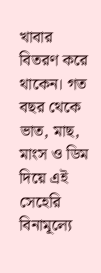খাবার বিতরণ করে থাকেন। গত বছর থেকে ভাত, মাছ, মাংস ও ডিম দিয়ে এই সেহেরি বিনামূল্যে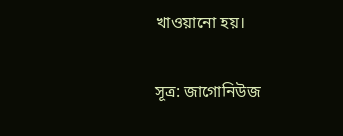খাওয়ানো হয়।

সূত্র: জাগোনিউজ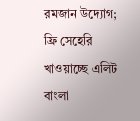রমজান উদ্যোগ; ফ্রি সেহেরি খাওয়াচ্ছে এলিট বাংলা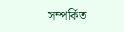সম্পর্কিত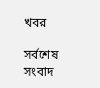খবর

সর্বশেষ সংবাদ